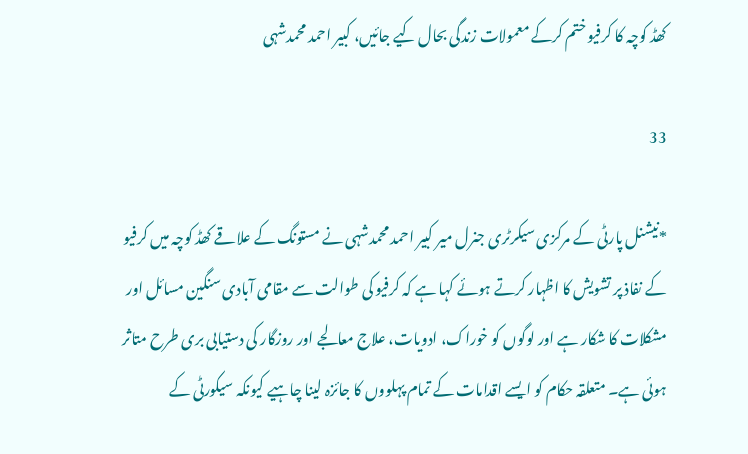کھڈ کوچہ کا کرفیو ختم کرکے معمولات زندگی بحال کیے جائیں، کبیر احمد محمدشہی

33

*نیشنل پارٹی کے مرکزی سیکرٹری جنرل میر کبیر احمد محمدشہی نے مستونگ کے علاقے کھڈ کوچہ میں کرفیو کے نفاذ پر تشویش کا اظہار کرتے ہوئے کہا ہے کہ کرفیو کی طوالت سے مقامی آبادی سنگین مسائل اور مشکلات کا شکار ہے اور لوگوں کو خوراک، ادویات، علاج معالجے اور روزگار کی دستیابی بری طرح متاثر ہوئی ہے۔ متعلقہ حکام کو ایسے اقدامات کے تمام پہلووں کا جائزہ لینا چاہیے کیونکہ سیکورٹی کے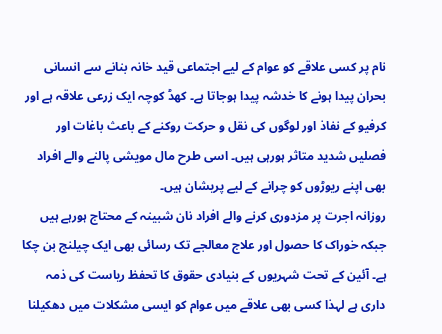نام پر کسی علاقے کو عوام کے لیے اجتماعی قید خانہ بنانے سے انسانی بحران پیدا ہونے کا خدشہ پیدا ہوجاتا ہے۔ کھڈ کوچہ ایک زرعی علاقہ ہے اور کرفیو کے نفاذ اور لوگوں کی نقل و حرکت روکنے کے باعث باغات اور فصلیں شدید متاثر ہورہی ہیں۔ اسی طرح مال مویشی پالنے والے افراد بھی اپنے ریوڑوں کو چرانے کے لیے پریشان ہیں۔
روزانہ اجرت پر مزدوری کرنے والے افراد نان شبینہ کے محتاج ہورہے ہیں جبکہ خوراک کا حصول اور علاج معالجے تک رسائی بھی ایک چیلنج بن چکا ہے۔ آئین کے تحت شہریوں کے بنیادی حقوق کا تحفظ ریاست کی ذمہ داری ہے لہذا کسی بھی علاقے میں عوام کو ایسی مشکلات میں دھکیلنا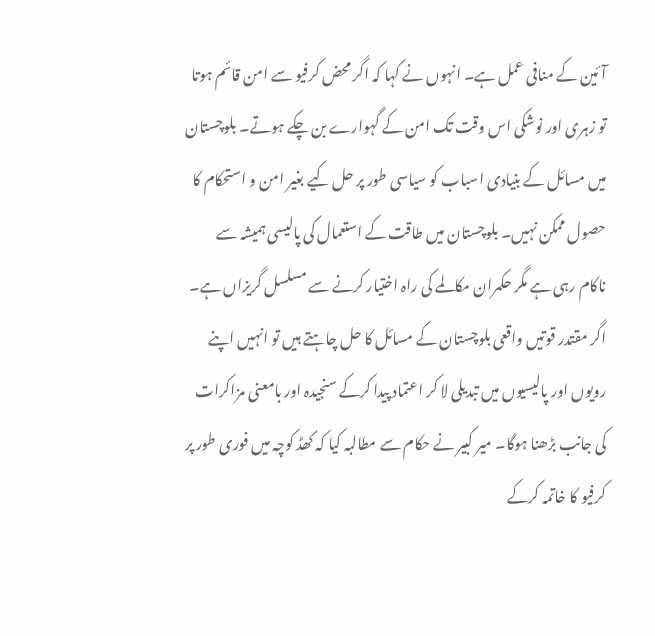آئین کے منافی عمل ہے۔ انہوں نے کہا کہ اگر محض کرفیو سے امن قائم ہوتا تو زہری اور نوشکی اس وقت تک امن کے گہوارے بن چکے ہوتے۔ بلوچستان میں مسائل کے بنیادی اسباب کو سیاسی طور پر حل کیے بغیر امن و استحکام کا حصول ممکن نہیں۔ بلوچستان میں طاقت کے استعمال کی پالیسی ہمیشہ سے ناکام رہی ہے مگر حکمران مکالمے کی راہ اختیار کرنے سے مسلسل گریزاں ہے۔ اگر مقتدر قوتیں واقعی بلوچستان کے مسائل کا حل چاہتے ہیں تو انہیں اپنے رویوں اور پالیسیوں میں تبدیلی لا کر اعتماد پیدا کرکے سنجیدہ اور بامعنی مزاکرات کی جانب بڑھنا ہوگا۔ میر کبیر نے حکام سے مطالبہ کیا کہ کھڈ کوچہ میں فوری طور پر کرفیو کا خاتمہ کرکے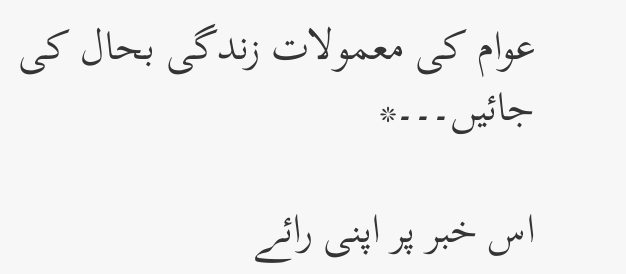عوام کی معمولات زندگی بحال کی جائیں۔۔۔*

اس خبر پر اپنی رائے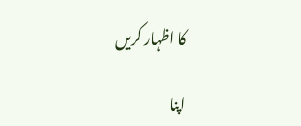کا اظہار کریں

اپنا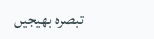تبصرہ بھیجیں